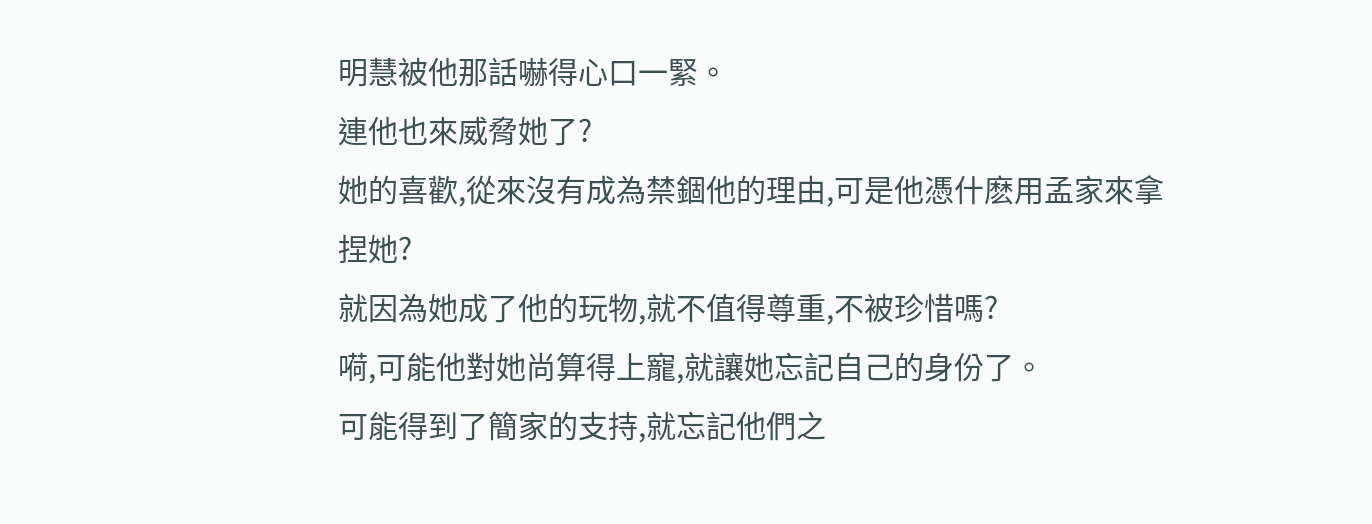明慧被他那話嚇得心口一緊。
連他也來威脅她了?
她的喜歡,從來沒有成為禁錮他的理由,可是他憑什麽用孟家來拿捏她?
就因為她成了他的玩物,就不值得尊重,不被珍惜嗎?
嗬,可能他對她尚算得上寵,就讓她忘記自己的身份了。
可能得到了簡家的支持,就忘記他們之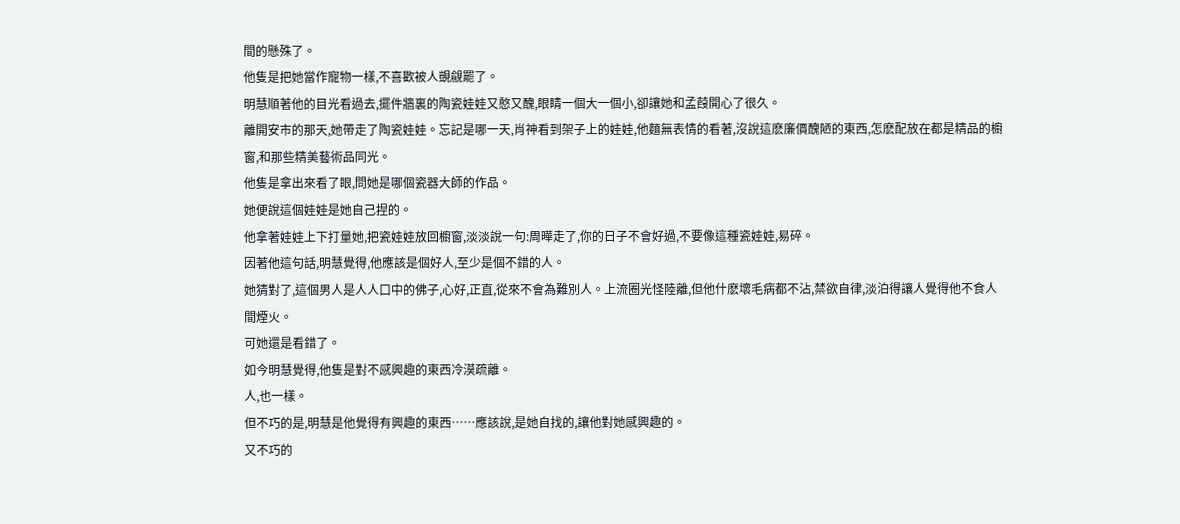間的懸殊了。
他隻是把她當作寵物一樣,不喜歡被人覬覦罷了。
明慧順著他的目光看過去,擺件牆裏的陶瓷娃娃又憨又醜,眼睛一個大一個小,卻讓她和孟葭開心了很久。
離開安市的那天,她帶走了陶瓷娃娃。忘記是哪一天,肖神看到架子上的娃娃,他麵無表情的看著,沒說這麽廉價醜陋的東西,怎麽配放在都是精品的櫥窗,和那些精美藝術品同光。
他隻是拿出來看了眼,問她是哪個瓷器大師的作品。
她便說這個娃娃是她自己捏的。
他拿著娃娃上下打量她,把瓷娃娃放回櫥窗,淡淡說一句:周曄走了,你的日子不會好過,不要像這種瓷娃娃,易碎。
因著他這句話,明慧覺得,他應該是個好人,至少是個不錯的人。
她猜對了,這個男人是人人口中的佛子,心好,正直,從來不會為難別人。上流圈光怪陸離,但他什麽壞毛病都不沾,禁欲自律,淡泊得讓人覺得他不食人間煙火。
可她還是看錯了。
如今明慧覺得,他隻是對不感興趣的東西冷漠疏離。
人,也一樣。
但不巧的是,明慧是他覺得有興趣的東西……應該說,是她自找的,讓他對她感興趣的。
又不巧的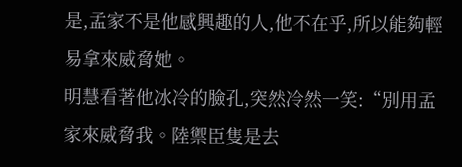是,孟家不是他感興趣的人,他不在乎,所以能夠輕易拿來威脅她。
明慧看著他冰冷的臉孔,突然冷然一笑:“別用孟家來威脅我。陸禦臣隻是去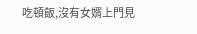吃頓飯,沒有女婿上門見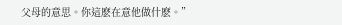父母的意思。你這麽在意他做什麽。”